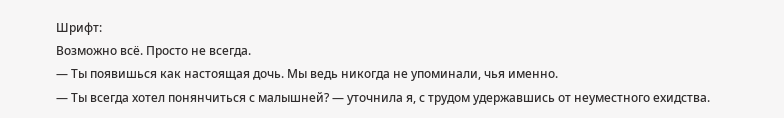Шрифт:
Возможно всё. Просто не всегда.
— Ты появишься как настоящая дочь. Мы ведь никогда не упоминали, чья именно.
— Ты всегда хотел понянчиться с малышней? — уточнила я, с трудом удержавшись от неуместного ехидства.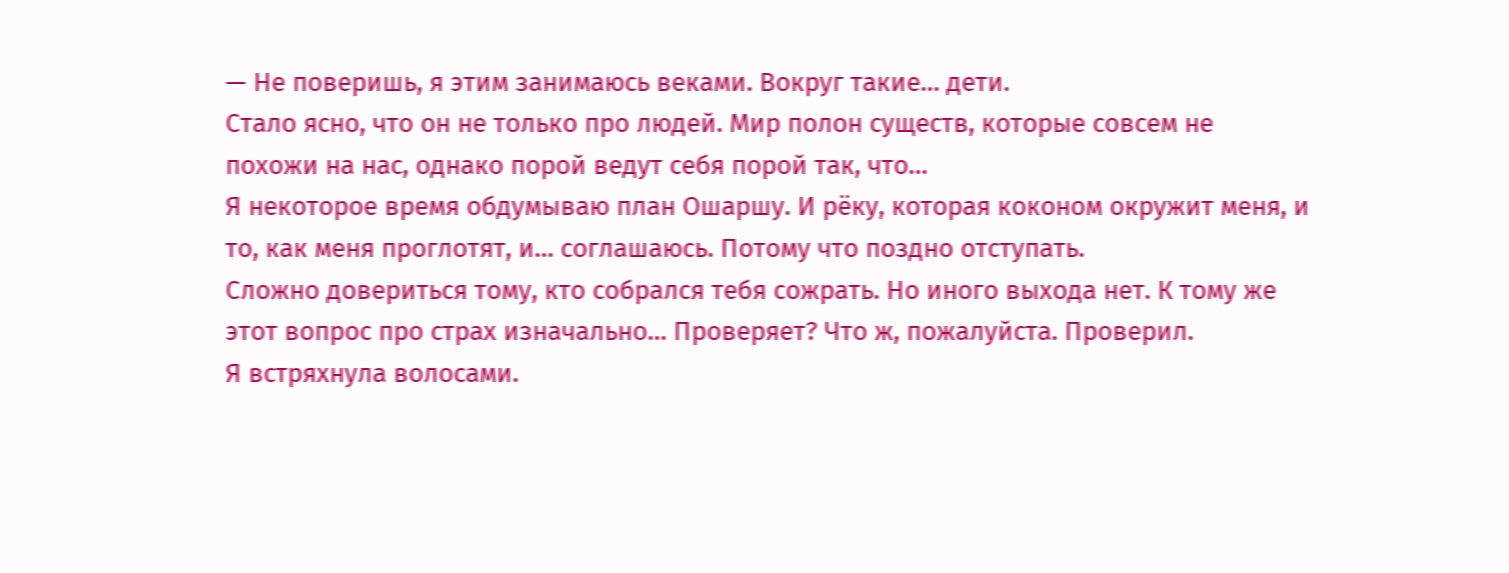— Не поверишь, я этим занимаюсь веками. Вокруг такие… дети.
Стало ясно, что он не только про людей. Мир полон существ, которые совсем не похожи на нас, однако порой ведут себя порой так, что…
Я некоторое время обдумываю план Ошаршу. И рёку, которая коконом окружит меня, и то, как меня проглотят, и… соглашаюсь. Потому что поздно отступать.
Сложно довериться тому, кто собрался тебя сожрать. Но иного выхода нет. К тому же этот вопрос про страх изначально… Проверяет? Что ж, пожалуйста. Проверил.
Я встряхнула волосами.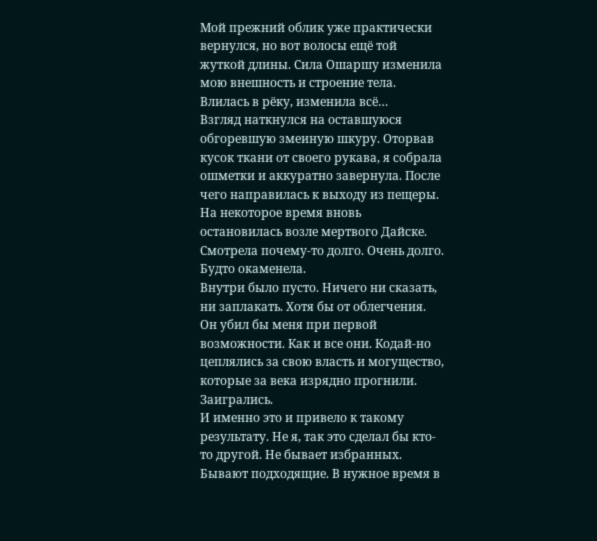Мой прежний облик уже практически вернулся, но вот волосы ещё той жуткой длины. Сила Ошаршу изменила мою внешность и строение тела. Влилась в рёку, изменила всё…
Взгляд наткнулся на оставшуюся обгоревшую змеиную шкуру. Оторвав кусок ткани от своего рукава, я собрала ошметки и аккуратно завернула. После чего направилась к выходу из пещеры.
На некоторое время вновь остановилась возле мертвого Дайске. Смотрела почему-то долго. Очень долго. Будто окаменела.
Внутри было пусто. Ничего ни сказать, ни заплакать. Хотя бы от облегчения.
Он убил бы меня при первой возможности. Как и все они. Кодай-но цеплялись за свою власть и могущество, которые за века изрядно прогнили.
Заигрались.
И именно это и привело к такому результату. Не я, так это сделал бы кто-то другой. Не бывает избранных. Бывают подходящие. В нужное время в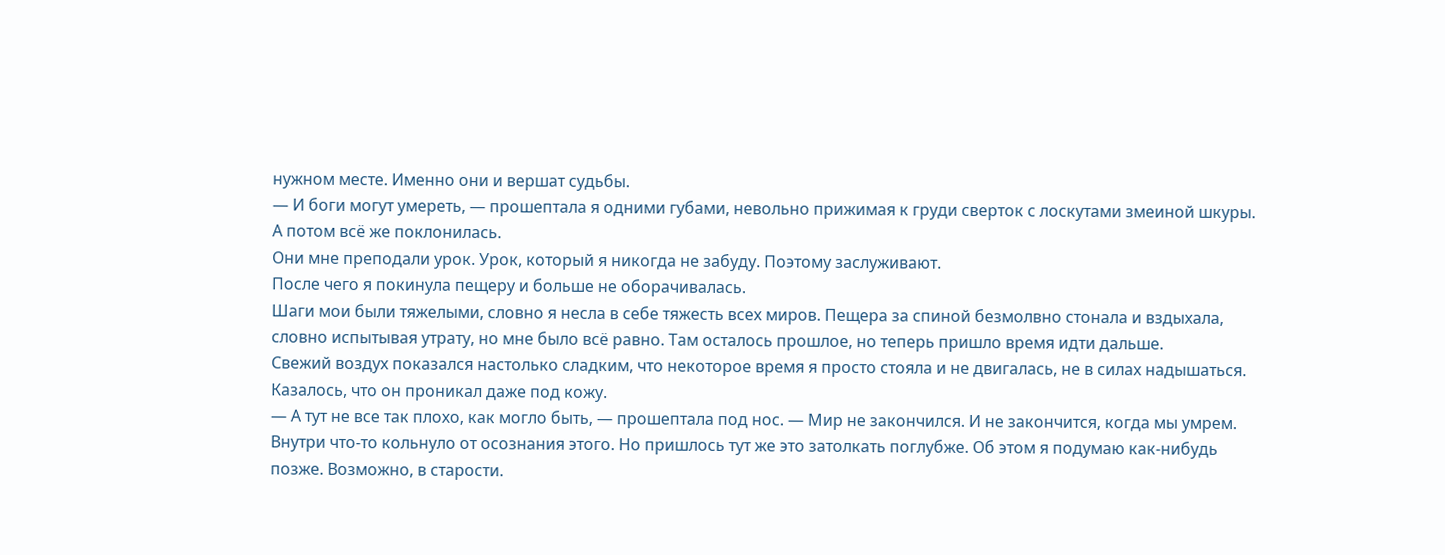нужном месте. Именно они и вершат судьбы.
— И боги могут умереть, — прошептала я одними губами, невольно прижимая к груди сверток с лоскутами змеиной шкуры.
А потом всё же поклонилась.
Они мне преподали урок. Урок, который я никогда не забуду. Поэтому заслуживают.
После чего я покинула пещеру и больше не оборачивалась.
Шаги мои были тяжелыми, словно я несла в себе тяжесть всех миров. Пещера за спиной безмолвно стонала и вздыхала, словно испытывая утрату, но мне было всё равно. Там осталось прошлое, но теперь пришло время идти дальше.
Свежий воздух показался настолько сладким, что некоторое время я просто стояла и не двигалась, не в силах надышаться. Казалось, что он проникал даже под кожу.
— А тут не все так плохо, как могло быть, — прошептала под нос. — Мир не закончился. И не закончится, когда мы умрем.
Внутри что-то кольнуло от осознания этого. Но пришлось тут же это затолкать поглубже. Об этом я подумаю как-нибудь позже. Возможно, в старости.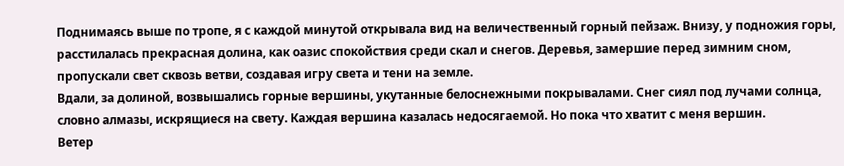Поднимаясь выше по тропе, я с каждой минутой открывала вид на величественный горный пейзаж. Внизу, у подножия горы, расстилалась прекрасная долина, как оазис спокойствия среди скал и снегов. Деревья, замершие перед зимним сном, пропускали свет сквозь ветви, создавая игру света и тени на земле.
Вдали, за долиной, возвышались горные вершины, укутанные белоснежными покрывалами. Снег сиял под лучами солнца, словно алмазы, искрящиеся на свету. Каждая вершина казалась недосягаемой. Но пока что хватит с меня вершин.
Ветер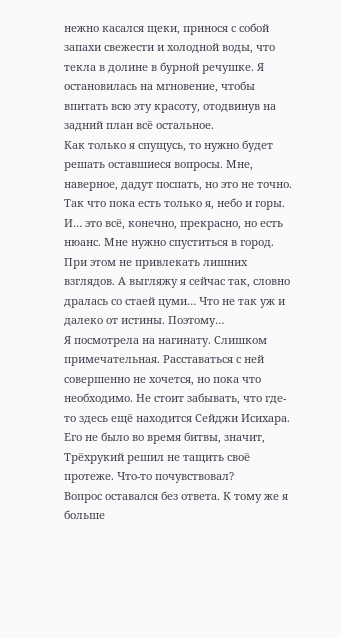нежно касался щеки, принося с собой запахи свежести и холодной воды, что текла в долине в бурной речушке. Я остановилась на мгновение, чтобы впитать всю эту красоту, отодвинув на задний план всё остальное.
Как только я спущусь, то нужно будет решать оставшиеся вопросы. Мне, наверное, дадут поспать, но это не точно.
Так что пока есть только я, небо и горы.
И… это всё, конечно, прекрасно, но есть нюанс. Мне нужно спуститься в город. При этом не привлекать лишних взглядов. А выгляжу я сейчас так, словно дралась со стаей цуми… Что не так уж и далеко от истины. Поэтому…
Я посмотрела на нагинату. Слишком примечательная. Расставаться с ней совершенно не хочется, но пока что необходимо. Не стоит забывать, что где-то здесь ещё находится Сейджи Исихара. Его не было во время битвы, значит, Трёхрукий решил не тащить своё протеже. Что-то почувствовал?
Вопрос оставался без ответа. К тому же я больше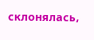склонялась,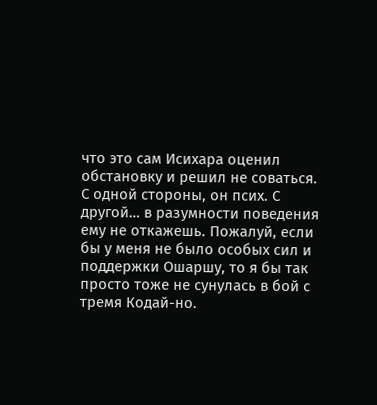что это сам Исихара оценил обстановку и решил не соваться. С одной стороны, он псих. С другой… в разумности поведения ему не откажешь. Пожалуй, если бы у меня не было особых сил и поддержки Ошаршу, то я бы так просто тоже не сунулась в бой с тремя Кодай-но.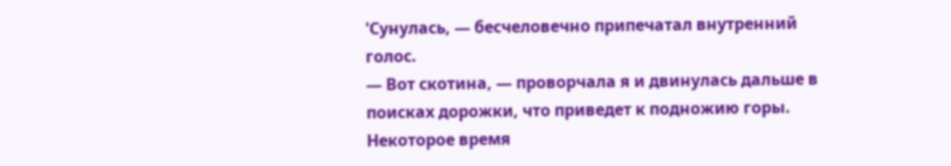'Сунулась, — бесчеловечно припечатал внутренний голос.
— Вот скотина, — проворчала я и двинулась дальше в поисках дорожки, что приведет к подножию горы.
Некоторое время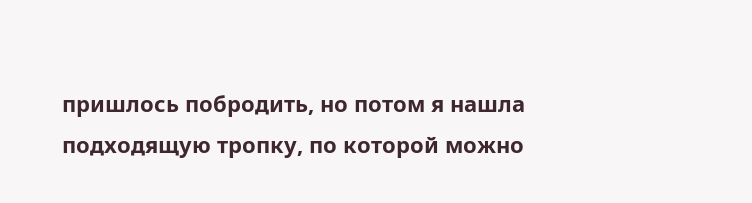пришлось побродить, но потом я нашла подходящую тропку, по которой можно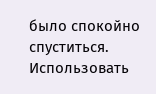было спокойно спуститься. Использовать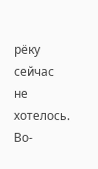рёку сейчас не хотелось. Во-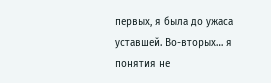первых, я была до ужаса уставшей. Во-вторых… я понятия не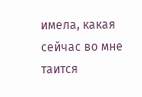имела, какая сейчас во мне таится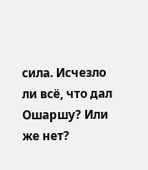сила. Исчезло ли всё, что дал Ошаршу? Или же нет?